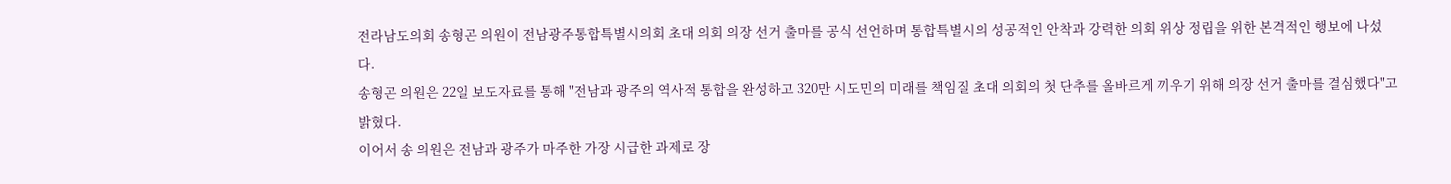전라남도의회 송형곤 의원이 전남광주통합특별시의회 초대 의회 의장 선거 출마를 공식 선언하며 통합특별시의 성공적인 안착과 강력한 의회 위상 정립을 위한 본격적인 행보에 나섰다.
송형곤 의원은 22일 보도자료를 통해 "전남과 광주의 역사적 통합을 완성하고 320만 시도민의 미래를 책임질 초대 의회의 첫 단추를 올바르게 끼우기 위해 의장 선거 출마를 결심했다"고 밝혔다.
이어서 송 의원은 전남과 광주가 마주한 가장 시급한 과제로 장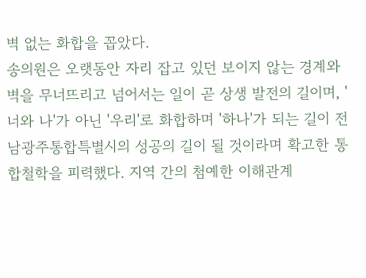벽 없는 화합을 꼽았다.
송의원은 오랫동안 자리 잡고 있던 보이지 않는 경계와 벽을 무너뜨리고 넘어서는 일이 곧 상생 발전의 길이며, '너와 나'가 아닌 '우리'로 화합하며 '하나'가 되는 길이 전남광주통합특별시의 성공의 길이 될 것이라며 확고한 통합철학을 피력했다. 지역 간의 첨예한 이해관계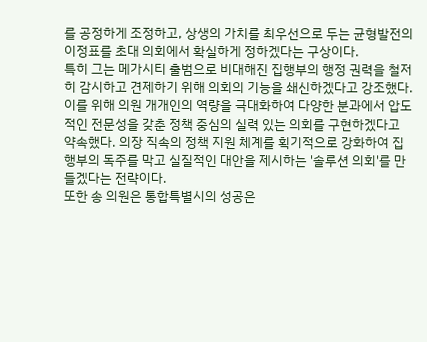를 공정하게 조정하고, 상생의 가치를 최우선으로 두는 균형발전의 이정표를 초대 의회에서 확실하게 정하겠다는 구상이다.
특히 그는 메가시티 출범으로 비대해진 집행부의 행정 권력을 철저히 감시하고 견제하기 위해 의회의 기능을 쇄신하겠다고 강조했다. 이를 위해 의원 개개인의 역량을 극대화하여 다양한 분과에서 압도적인 전문성을 갖춘 정책 중심의 실력 있는 의회를 구현하겠다고 약속했다. 의장 직속의 정책 지원 체계를 획기적으로 강화하여 집행부의 독주를 막고 실질적인 대안을 제시하는 '솔루션 의회'를 만들겠다는 전략이다.
또한 송 의원은 통합특별시의 성공은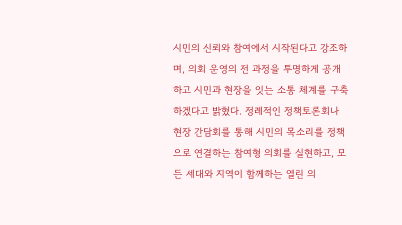시민의 신뢰와 참여에서 시작된다고 강조하며, 의회 운영의 전 과정을 투명하게 공개하고 시민과 현장을 잇는 소통 체계를 구축하겠다고 밝혔다. 정례적인 정책토론회나 현장 간담회를 통해 시민의 목소리를 정책으로 연결하는 참여형 의회를 실현하고, 모든 세대와 지역이 함께하는 열린 의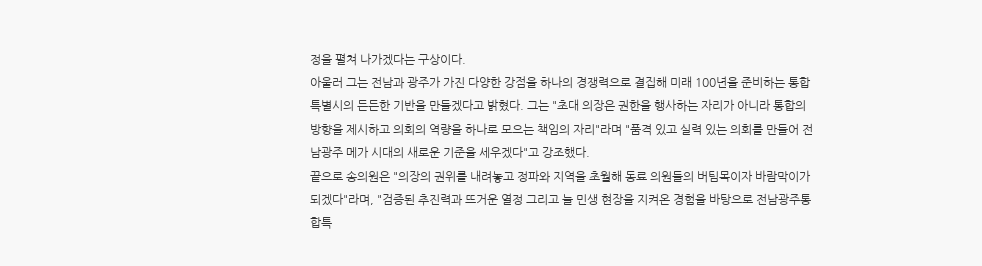정을 펼쳐 나가겠다는 구상이다.
아울러 그는 전남과 광주가 가진 다양한 강점을 하나의 경쟁력으로 결집해 미래 100년을 준비하는 통합특별시의 든든한 기반을 만들겠다고 밝혔다. 그는 "초대 의장은 권한을 행사하는 자리가 아니라 통합의 방향을 제시하고 의회의 역량을 하나로 모으는 책임의 자리"라며 "품격 있고 실력 있는 의회를 만들어 전남광주 메가 시대의 새로운 기준을 세우겠다"고 강조했다.
끝으로 송의원은 "의장의 권위를 내려놓고 정파와 지역을 초월해 동료 의원들의 버팀목이자 바람막이가 되겠다"라며, "검증된 추진력과 뜨거운 열정 그리고 늘 민생 현장을 지켜온 경험을 바탕으로 전남광주통합특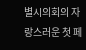별시의회의 자랑스러운 첫 페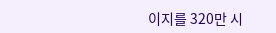이지를 320만 시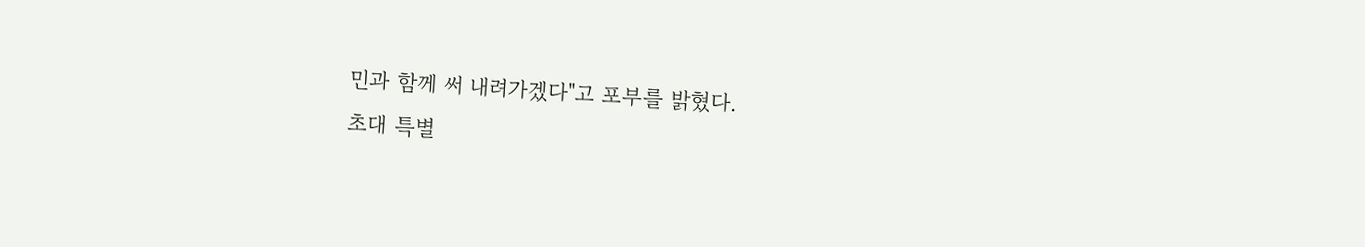민과 함께 써 내려가겠다"고 포부를 밝혔다.
초대 특별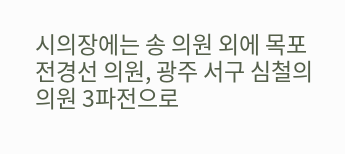시의장에는 송 의원 외에 목포 전경선 의원, 광주 서구 심철의 의원 3파전으로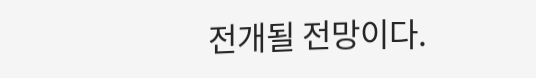전개될 전망이다.